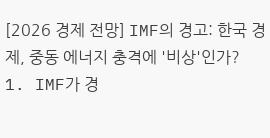[2026 경제 전망] IMF의 경고: 한국 경제, 중동 에너지 충격에 '비상'인가?
1. IMF가 경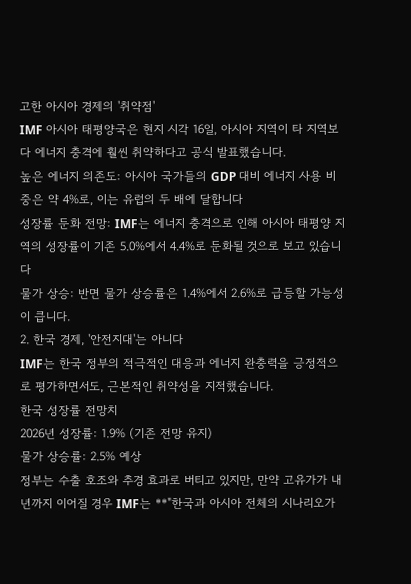고한 아시아 경제의 '취약점'
IMF 아시아 태평양국은 현지 시각 16일, 아시아 지역이 타 지역보다 에너지 충격에 훨씬 취약하다고 공식 발표했습니다.
높은 에너지 의존도: 아시아 국가들의 GDP 대비 에너지 사용 비중은 약 4%로, 이는 유럽의 두 배에 달합니다
성장률 둔화 전망: IMF는 에너지 충격으로 인해 아시아 태평양 지역의 성장률이 기존 5.0%에서 4.4%로 둔화될 것으로 보고 있습니다
물가 상승: 반면 물가 상승률은 1.4%에서 2.6%로 급등할 가능성이 큽니다.
2. 한국 경제, '안전지대'는 아니다
IMF는 한국 정부의 적극적인 대응과 에너지 완충력을 긍정적으로 평가하면서도, 근본적인 취약성을 지적했습니다.
한국 성장률 전망치
2026년 성장률: 1.9% (기존 전망 유지)
물가 상승률: 2.5% 예상
정부는 수출 호조와 추경 효과로 버티고 있지만, 만약 고유가가 내년까지 이어질 경우 IMF는 **"한국과 아시아 전체의 시나리오가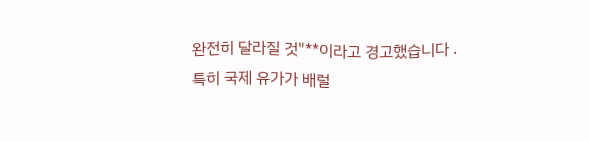완전히 달라질 것"**이라고 경고했습니다 . 특히 국제 유가가 배럴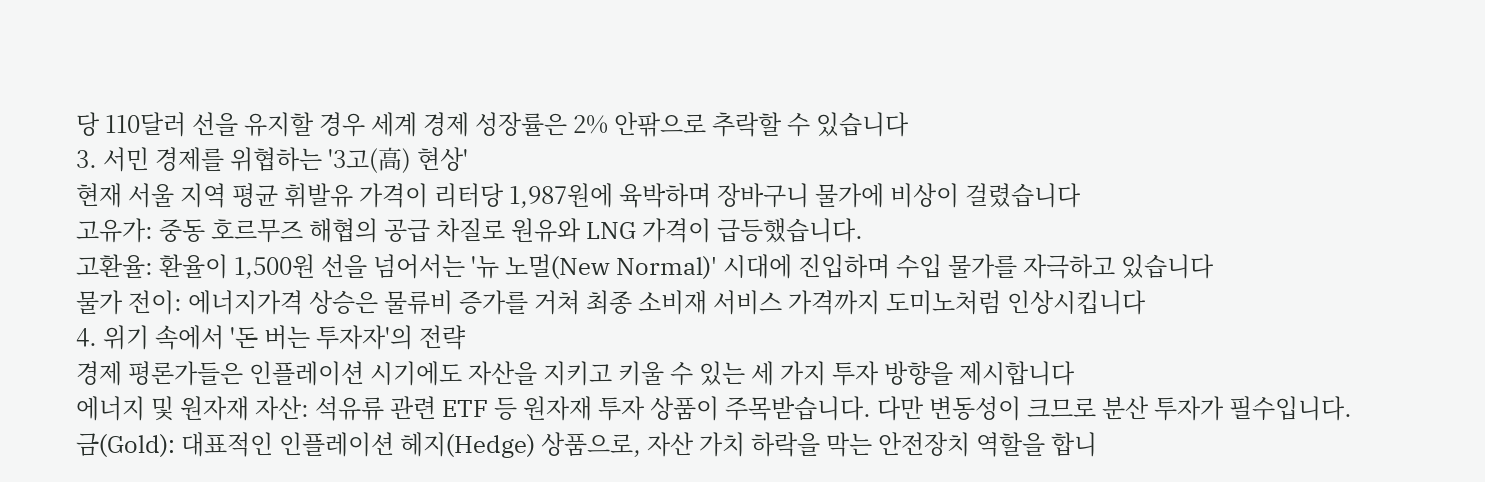당 110달러 선을 유지할 경우 세계 경제 성장률은 2% 안팎으로 추락할 수 있습니다
3. 서민 경제를 위협하는 '3고(高) 현상'
현재 서울 지역 평균 휘발유 가격이 리터당 1,987원에 육박하며 장바구니 물가에 비상이 걸렸습니다
고유가: 중동 호르무즈 해협의 공급 차질로 원유와 LNG 가격이 급등했습니다.
고환율: 환율이 1,500원 선을 넘어서는 '뉴 노멀(New Normal)' 시대에 진입하며 수입 물가를 자극하고 있습니다
물가 전이: 에너지가격 상승은 물류비 증가를 거쳐 최종 소비재 서비스 가격까지 도미노처럼 인상시킵니다
4. 위기 속에서 '돈 버는 투자자'의 전략
경제 평론가들은 인플레이션 시기에도 자산을 지키고 키울 수 있는 세 가지 투자 방향을 제시합니다
에너지 및 원자재 자산: 석유류 관련 ETF 등 원자재 투자 상품이 주목받습니다. 다만 변동성이 크므로 분산 투자가 필수입니다.
금(Gold): 대표적인 인플레이션 헤지(Hedge) 상품으로, 자산 가치 하락을 막는 안전장치 역할을 합니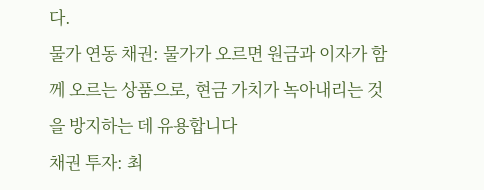다.
물가 연동 채권: 물가가 오르면 원금과 이자가 함께 오르는 상품으로, 현금 가치가 녹아내리는 것을 방지하는 데 유용합니다
채권 투자: 최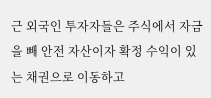근 외국인 투자자들은 주식에서 자금을 빼 안전 자산이자 확정 수익이 있는 채권으로 이동하고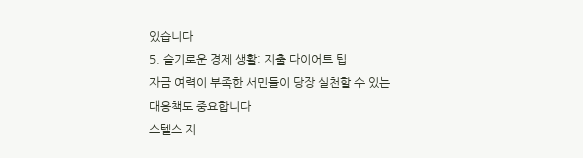있습니다
5. 슬기로운 경제 생활: 지출 다이어트 팁
자금 여력이 부족한 서민들이 당장 실천할 수 있는 대응책도 중요합니다
스텔스 지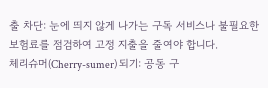출 차단: 눈에 띄지 않게 나가는 구독 서비스나 불필요한 보험료를 점검하여 고정 지출을 줄여야 합니다.
체리슈머(Cherry-sumer) 되기: 공동 구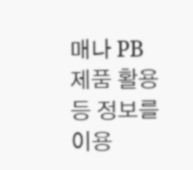매나 PB 제품 활용 등 정보를 이용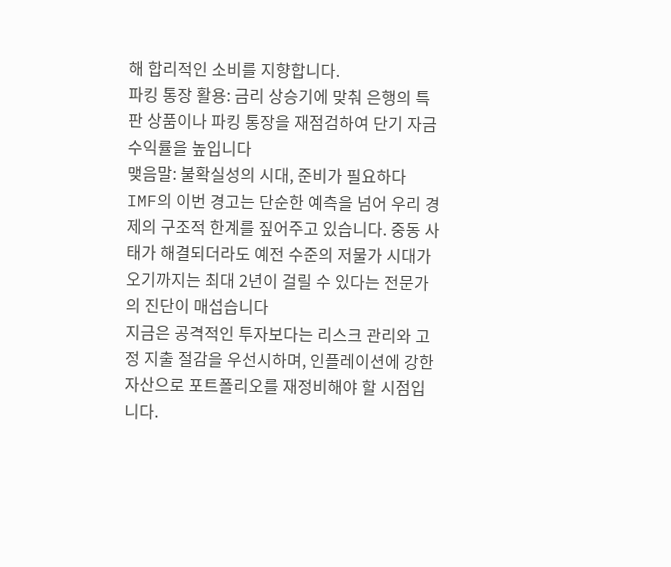해 합리적인 소비를 지향합니다.
파킹 통장 활용: 금리 상승기에 맞춰 은행의 특판 상품이나 파킹 통장을 재점검하여 단기 자금 수익률을 높입니다
맺음말: 불확실성의 시대, 준비가 필요하다
IMF의 이번 경고는 단순한 예측을 넘어 우리 경제의 구조적 한계를 짚어주고 있습니다. 중동 사태가 해결되더라도 예전 수준의 저물가 시대가 오기까지는 최대 2년이 걸릴 수 있다는 전문가의 진단이 매섭습니다
지금은 공격적인 투자보다는 리스크 관리와 고정 지출 절감을 우선시하며, 인플레이션에 강한 자산으로 포트폴리오를 재정비해야 할 시점입니다.